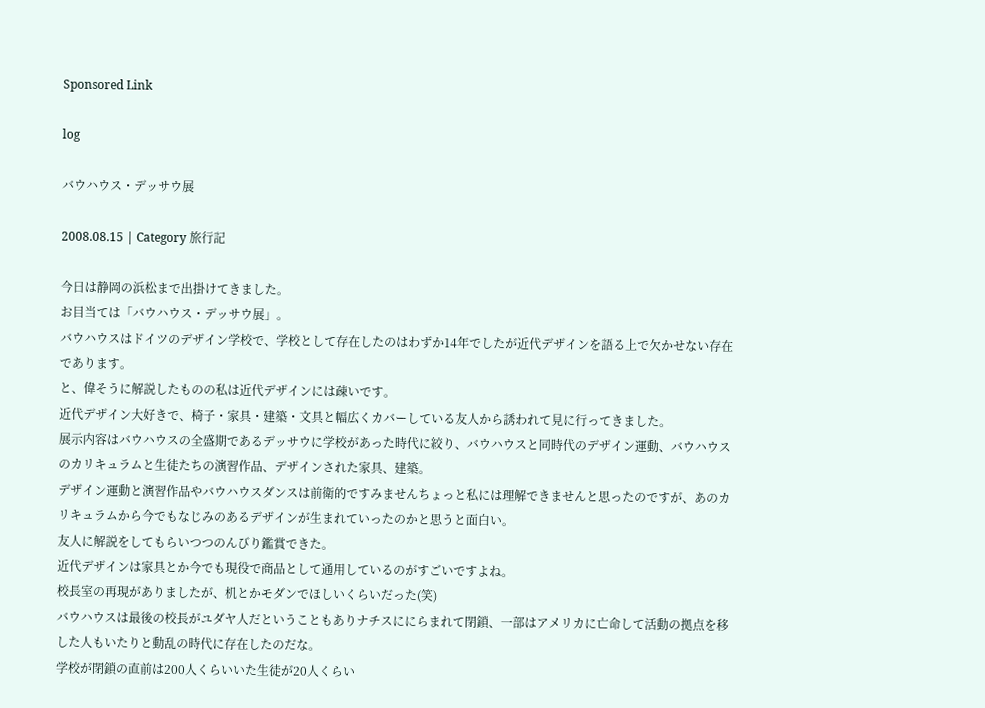Sponsored Link

log

バウハウス・デッサウ展

2008.08.15 | Category 旅行記

今日は静岡の浜松まで出掛けてきました。
お目当ては「バウハウス・デッサウ展」。
バウハウスはドイツのデザイン学校で、学校として存在したのはわずか14年でしたが近代デザインを語る上で欠かせない存在であります。
と、偉そうに解説したものの私は近代デザインには疎いです。
近代デザイン大好きで、椅子・家具・建築・文具と幅広くカバーしている友人から誘われて見に行ってきました。
展示内容はバウハウスの全盛期であるデッサウに学校があった時代に絞り、バウハウスと同時代のデザイン運動、バウハウスのカリキュラムと生徒たちの演習作品、デザインされた家具、建築。
デザイン運動と演習作品やバウハウスダンスは前衛的ですみませんちょっと私には理解できませんと思ったのですが、あのカリキュラムから今でもなじみのあるデザインが生まれていったのかと思うと面白い。
友人に解説をしてもらいつつのんびり鑑賞できた。
近代デザインは家具とか今でも現役で商品として通用しているのがすごいですよね。
校長室の再現がありましたが、机とかモダンでほしいくらいだった(笑)
バウハウスは最後の校長がユダヤ人だということもありナチスににらまれて閉鎖、一部はアメリカに亡命して活動の拠点を移した人もいたりと動乱の時代に存在したのだな。
学校が閉鎖の直前は200人くらいいた生徒が20人くらい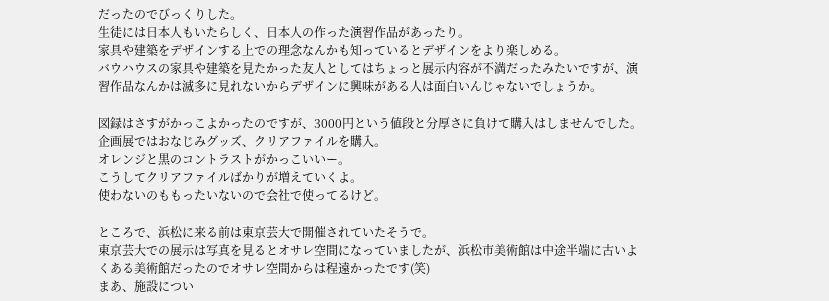だったのでびっくりした。
生徒には日本人もいたらしく、日本人の作った演習作品があったり。
家具や建築をデザインする上での理念なんかも知っているとデザインをより楽しめる。
バウハウスの家具や建築を見たかった友人としてはちょっと展示内容が不満だったみたいですが、演習作品なんかは滅多に見れないからデザインに興味がある人は面白いんじゃないでしょうか。

図録はさすがかっこよかったのですが、3000円という値段と分厚さに負けて購入はしませんでした。
企画展ではおなじみグッズ、クリアファイルを購入。
オレンジと黒のコントラストがかっこいいー。
こうしてクリアファイルばかりが増えていくよ。
使わないのももったいないので会社で使ってるけど。

ところで、浜松に来る前は東京芸大で開催されていたそうで。
東京芸大での展示は写真を見るとオサレ空間になっていましたが、浜松市美術館は中途半端に古いよくある美術館だったのでオサレ空間からは程遠かったです(笑)
まあ、施設につい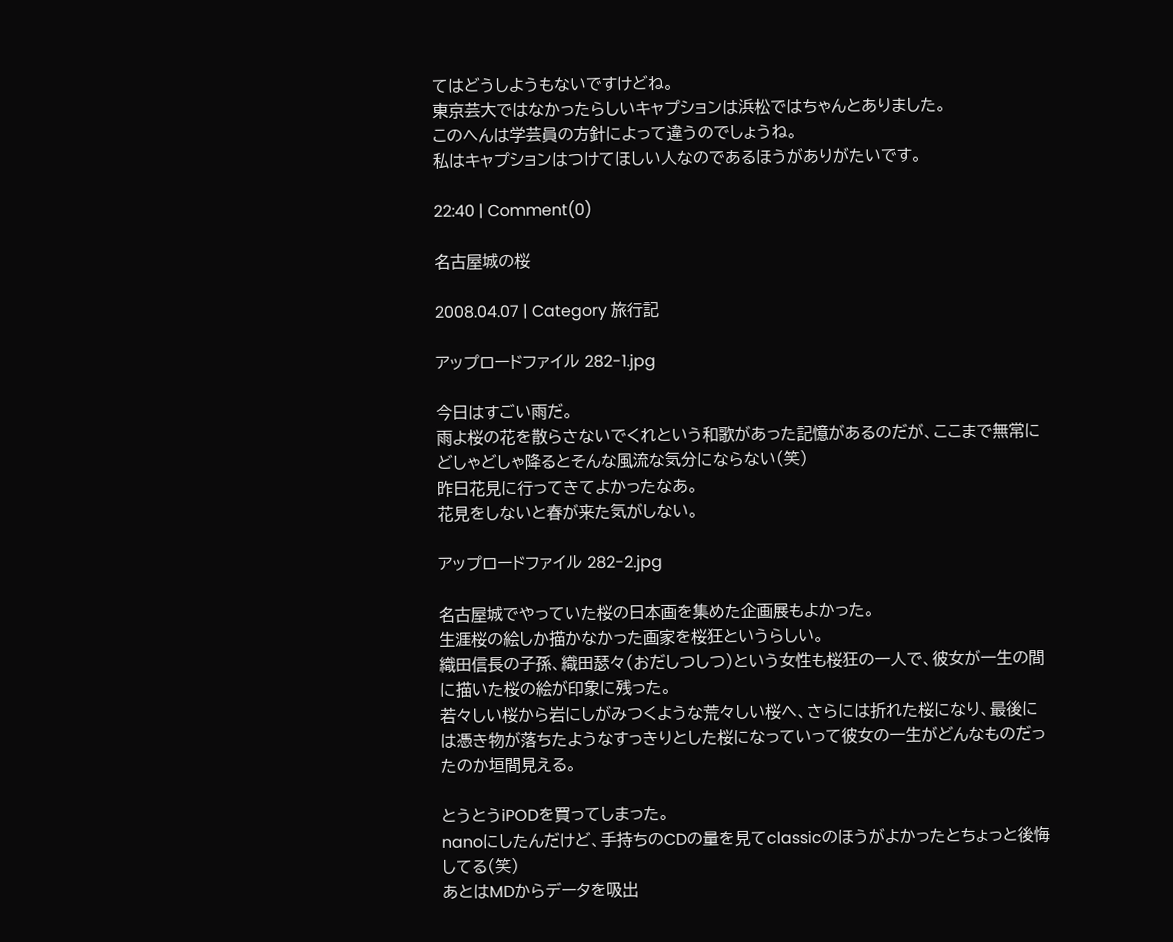てはどうしようもないですけどね。
東京芸大ではなかったらしいキャプションは浜松ではちゃんとありました。
このへんは学芸員の方針によって違うのでしょうね。
私はキャプションはつけてほしい人なのであるほうがありがたいです。

22:40 | Comment(0)

名古屋城の桜

2008.04.07 | Category 旅行記

アップロードファイル 282-1.jpg

今日はすごい雨だ。
雨よ桜の花を散らさないでくれという和歌があった記憶があるのだが、ここまで無常にどしゃどしゃ降るとそんな風流な気分にならない(笑)
昨日花見に行ってきてよかったなあ。
花見をしないと春が来た気がしない。

アップロードファイル 282-2.jpg

名古屋城でやっていた桜の日本画を集めた企画展もよかった。
生涯桜の絵しか描かなかった画家を桜狂というらしい。
織田信長の子孫、織田瑟々(おだしつしつ)という女性も桜狂の一人で、彼女が一生の間に描いた桜の絵が印象に残った。
若々しい桜から岩にしがみつくような荒々しい桜へ、さらには折れた桜になり、最後には憑き物が落ちたようなすっきりとした桜になっていって彼女の一生がどんなものだったのか垣間見える。

とうとうiPODを買ってしまった。
nanoにしたんだけど、手持ちのCDの量を見てclassicのほうがよかったとちょっと後悔してる(笑)
あとはMDからデータを吸出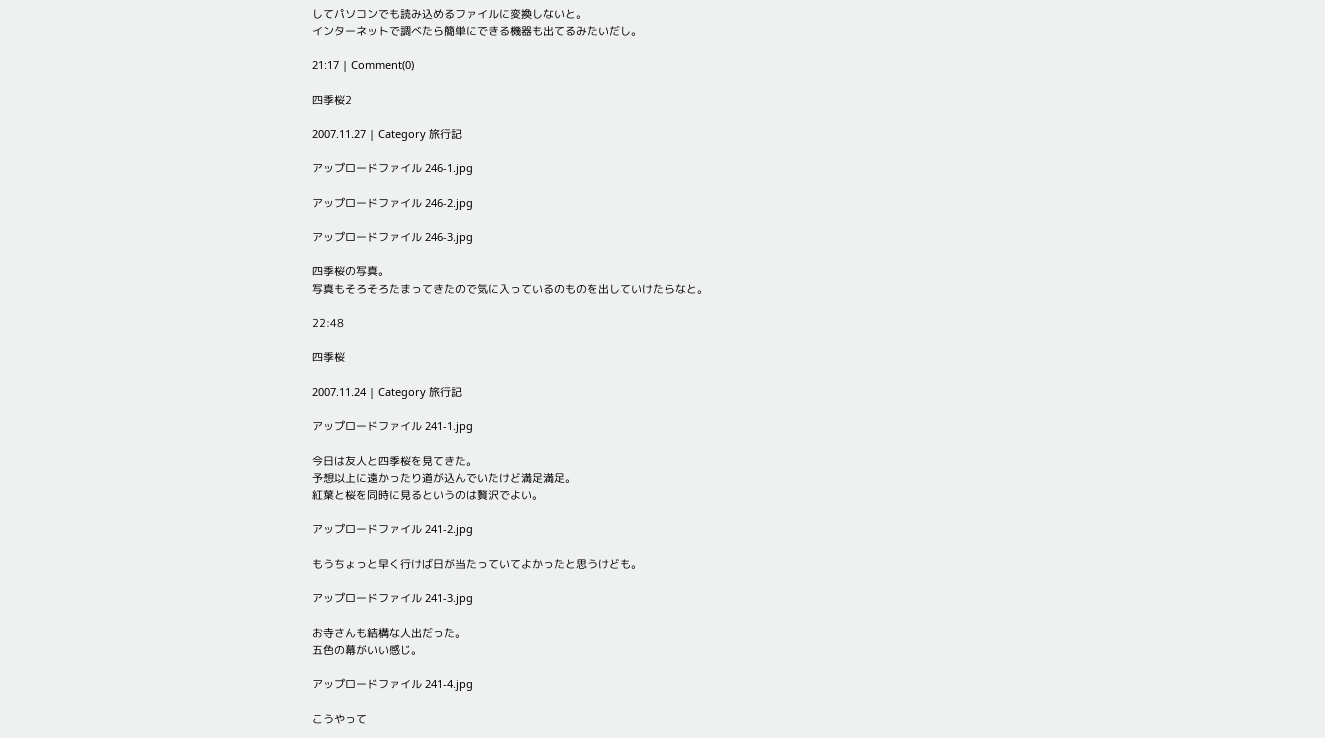してパソコンでも読み込めるファイルに変換しないと。
インターネットで調べたら簡単にできる機器も出てるみたいだし。

21:17 | Comment(0)

四季桜2

2007.11.27 | Category 旅行記

アップロードファイル 246-1.jpg

アップロードファイル 246-2.jpg

アップロードファイル 246-3.jpg

四季桜の写真。
写真もそろそろたまってきたので気に入っているのものを出していけたらなと。

22:48

四季桜

2007.11.24 | Category 旅行記

アップロードファイル 241-1.jpg

今日は友人と四季桜を見てきた。
予想以上に遠かったり道が込んでいたけど満足満足。
紅葉と桜を同時に見るというのは贅沢でよい。

アップロードファイル 241-2.jpg

もうちょっと早く行けば日が当たっていてよかったと思うけども。

アップロードファイル 241-3.jpg

お寺さんも結構な人出だった。
五色の幕がいい感じ。

アップロードファイル 241-4.jpg

こうやって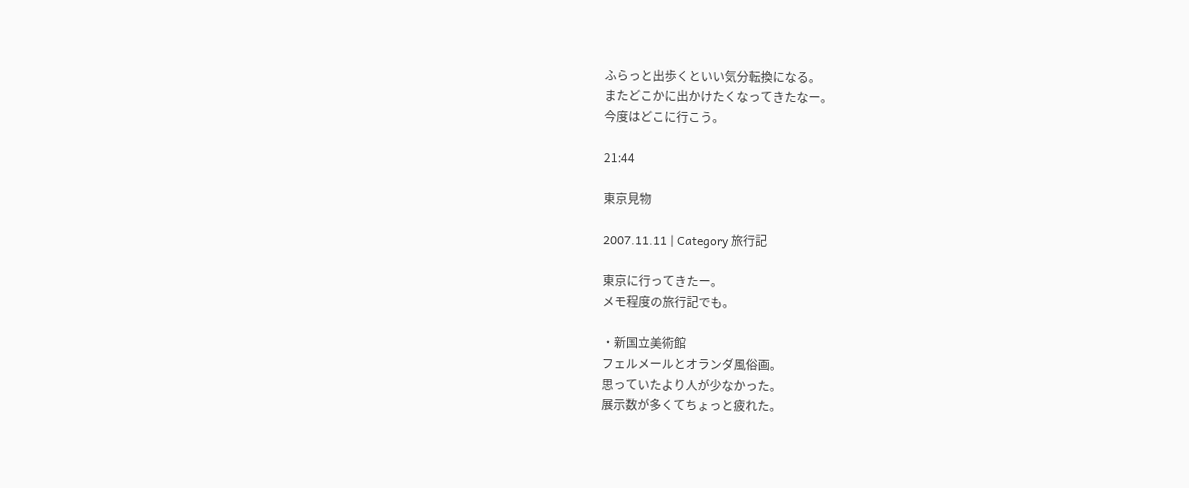ふらっと出歩くといい気分転換になる。
またどこかに出かけたくなってきたなー。
今度はどこに行こう。

21:44

東京見物

2007.11.11 | Category 旅行記

東京に行ってきたー。
メモ程度の旅行記でも。

・新国立美術館
フェルメールとオランダ風俗画。
思っていたより人が少なかった。
展示数が多くてちょっと疲れた。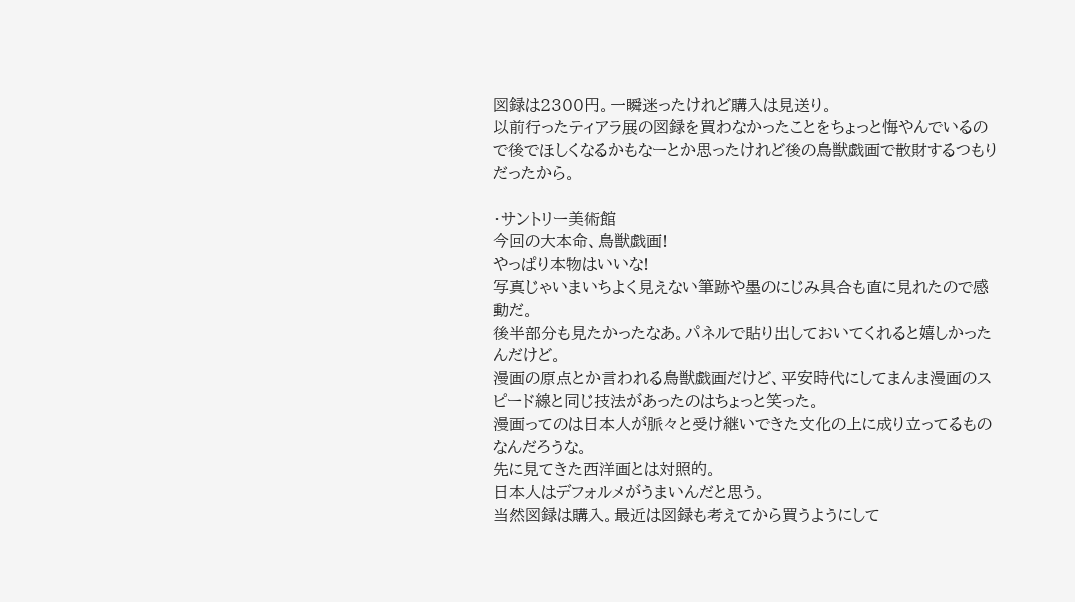図録は2300円。一瞬迷ったけれど購入は見送り。
以前行ったティアラ展の図録を買わなかったことをちょっと悔やんでいるので後でほしくなるかもなーとか思ったけれど後の鳥獣戯画で散財するつもりだったから。

・サントリー美術館
今回の大本命、鳥獣戯画!
やっぱり本物はいいな!
写真じゃいまいちよく見えない筆跡や墨のにじみ具合も直に見れたので感動だ。
後半部分も見たかったなあ。パネルで貼り出しておいてくれると嬉しかったんだけど。
漫画の原点とか言われる鳥獣戯画だけど、平安時代にしてまんま漫画のスピード線と同じ技法があったのはちょっと笑った。
漫画ってのは日本人が脈々と受け継いできた文化の上に成り立ってるものなんだろうな。
先に見てきた西洋画とは対照的。
日本人はデフォルメがうまいんだと思う。
当然図録は購入。最近は図録も考えてから買うようにして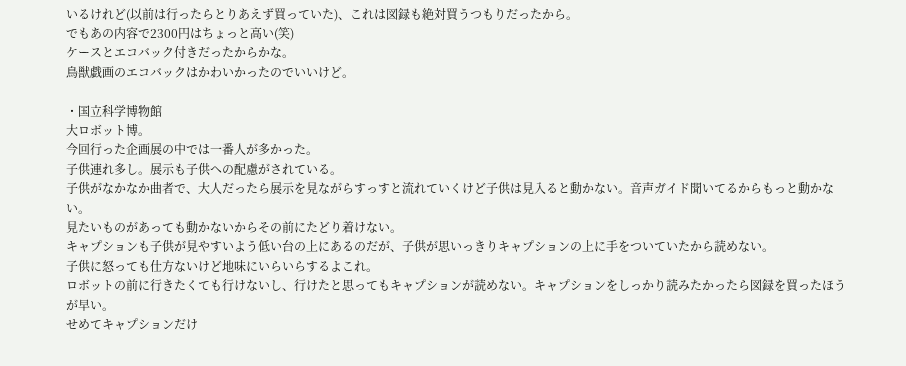いるけれど(以前は行ったらとりあえず買っていた)、これは図録も絶対買うつもりだったから。
でもあの内容で2300円はちょっと高い(笑)
ケースとエコバック付きだったからかな。
鳥獣戯画のエコバックはかわいかったのでいいけど。

・国立科学博物館
大ロボット博。
今回行った企画展の中では一番人が多かった。
子供連れ多し。展示も子供への配慮がされている。
子供がなかなか曲者で、大人だったら展示を見ながらすっすと流れていくけど子供は見入ると動かない。音声ガイド聞いてるからもっと動かない。
見たいものがあっても動かないからその前にたどり着けない。
キャプションも子供が見やすいよう低い台の上にあるのだが、子供が思いっきりキャプションの上に手をついていたから読めない。
子供に怒っても仕方ないけど地味にいらいらするよこれ。
ロボットの前に行きたくても行けないし、行けたと思ってもキャプションが読めない。キャプションをしっかり読みたかったら図録を買ったほうが早い。
せめてキャプションだけ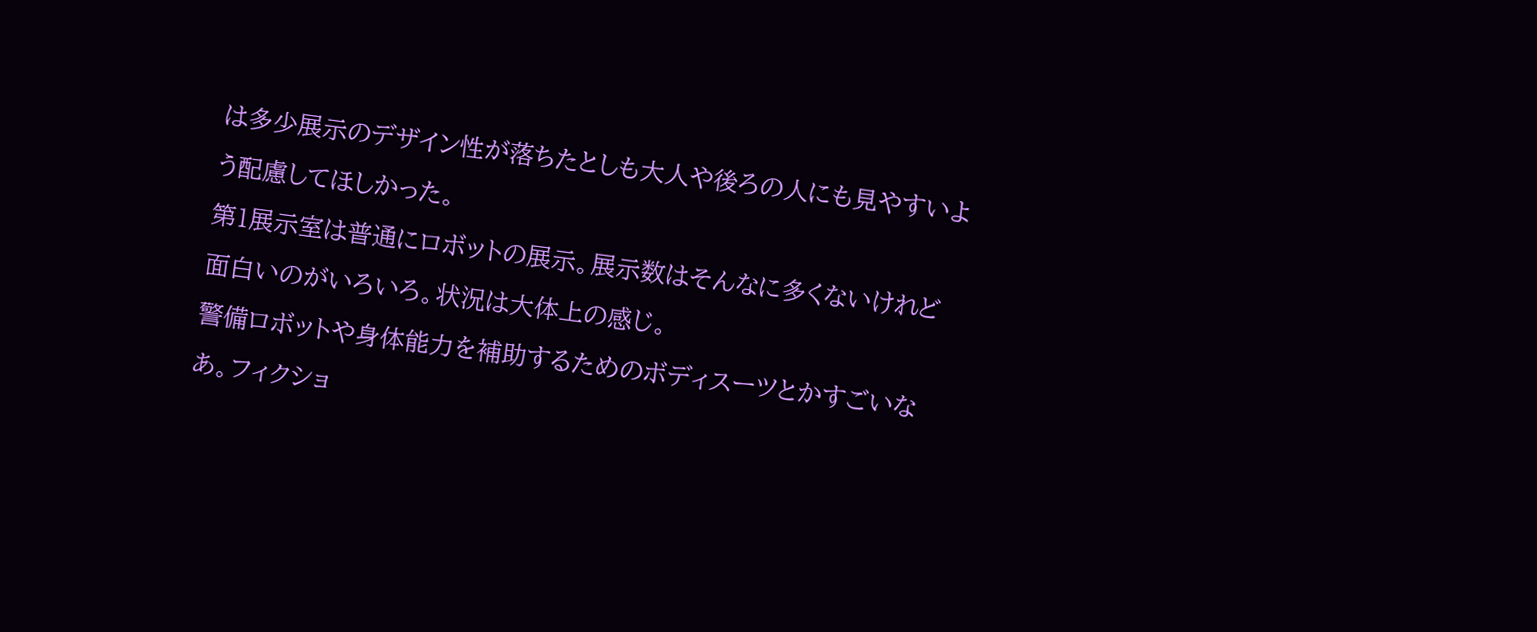は多少展示のデザイン性が落ちたとしも大人や後ろの人にも見やすいよう配慮してほしかった。
第1展示室は普通にロボットの展示。展示数はそんなに多くないけれど面白いのがいろいろ。状況は大体上の感じ。
警備ロボットや身体能力を補助するためのボディスーツとかすごいなあ。フィクショ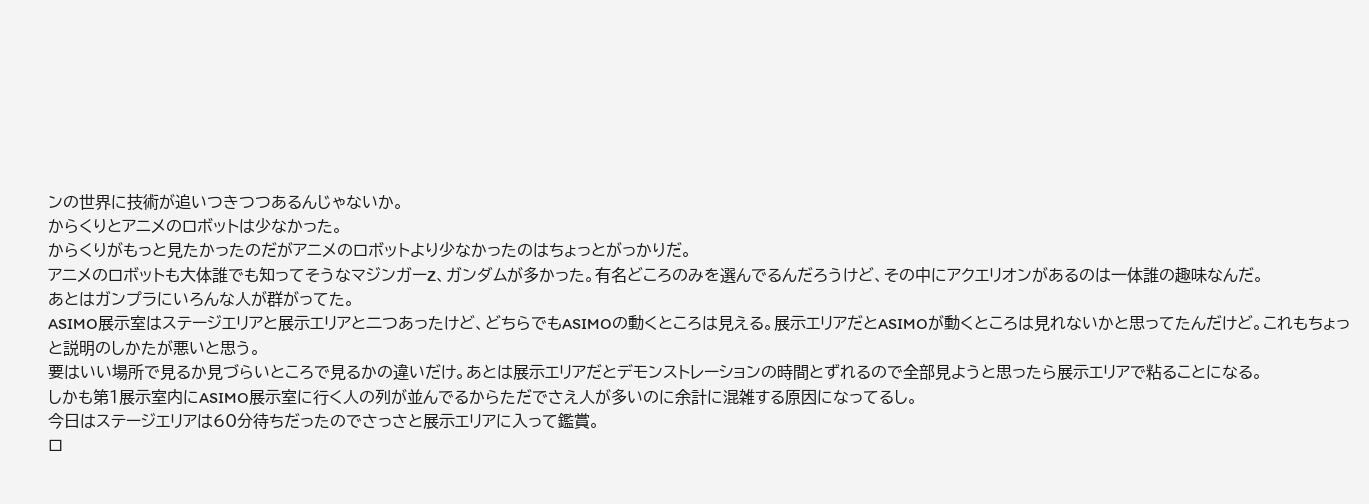ンの世界に技術が追いつきつつあるんじゃないか。
からくりとアニメのロボットは少なかった。
からくりがもっと見たかったのだがアニメのロボットより少なかったのはちょっとがっかりだ。
アニメのロボットも大体誰でも知ってそうなマジンガーZ、ガンダムが多かった。有名どころのみを選んでるんだろうけど、その中にアクエリオンがあるのは一体誰の趣味なんだ。
あとはガンプラにいろんな人が群がってた。
ASIMO展示室はステージエリアと展示エリアと二つあったけど、どちらでもASIMOの動くところは見える。展示エリアだとASIMOが動くところは見れないかと思ってたんだけど。これもちょっと説明のしかたが悪いと思う。
要はいい場所で見るか見づらいところで見るかの違いだけ。あとは展示エリアだとデモンストレーションの時間とずれるので全部見ようと思ったら展示エリアで粘ることになる。
しかも第1展示室内にASIMO展示室に行く人の列が並んでるからただでさえ人が多いのに余計に混雑する原因になってるし。
今日はステージエリアは60分待ちだったのでさっさと展示エリアに入って鑑賞。
ロ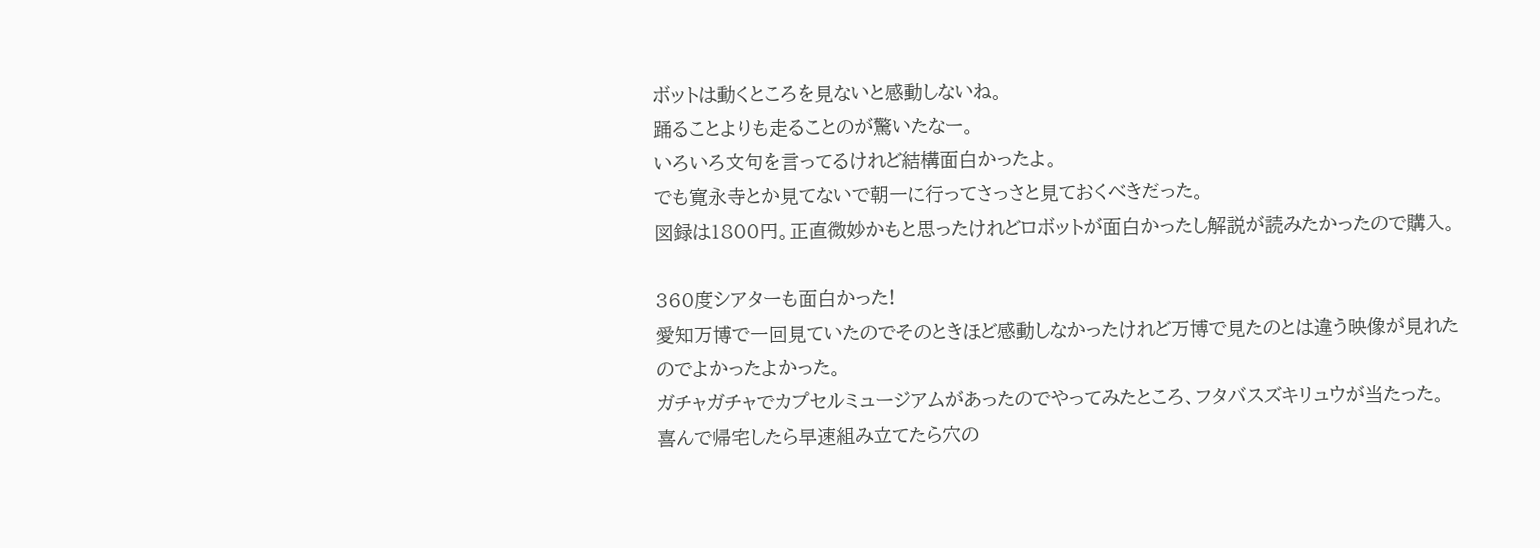ボットは動くところを見ないと感動しないね。
踊ることよりも走ることのが驚いたなー。
いろいろ文句を言ってるけれど結構面白かったよ。
でも寛永寺とか見てないで朝一に行ってさっさと見ておくべきだった。
図録は1800円。正直微妙かもと思ったけれどロボットが面白かったし解説が読みたかったので購入。

360度シアターも面白かった!
愛知万博で一回見ていたのでそのときほど感動しなかったけれど万博で見たのとは違う映像が見れたのでよかったよかった。
ガチャガチャでカプセルミュージアムがあったのでやってみたところ、フタバスズキリュウが当たった。
喜んで帰宅したら早速組み立てたら穴の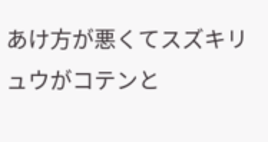あけ方が悪くてスズキリュウがコテンと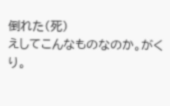倒れた(死)
えしてこんなものなのか。がくり。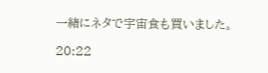一緒にネタで宇宙食も買いました。

20:22